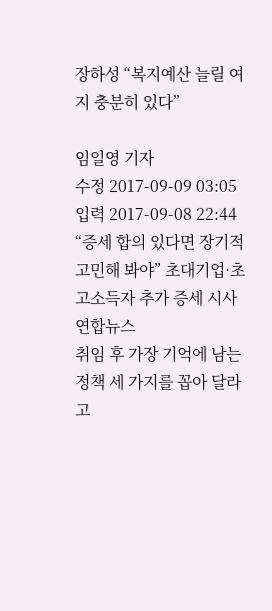장하성 “복지예산 늘릴 여지 충분히 있다”

임일영 기자
수정 2017-09-09 03:05
입력 2017-09-08 22:44
“증세 합의 있다면 장기적 고민해 봐야” 초대기업·초고소득자 추가 증세 시사
연합뉴스
취임 후 가장 기억에 남는 정책 세 가지를 꼽아 달라고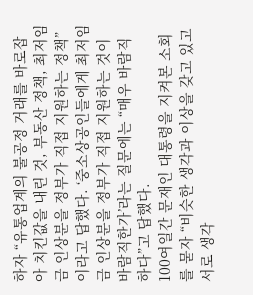하자 “유통업계의 불공정 거래를 바로잡아 치킨값을 내린 것, 부동산 정책, 최저임금 인상분을 정부가 직접 지원하는 정책”이라고 답했다. ‘중소상공인들에게 최저임금 인상분을 정부가 직접 지원하는 것이 바람직한가’라는 질문에는 “매우 바람직하다”고 답했다.
100여일간 문재인 대통령을 지켜본 소회를 묻자 “비슷한 생각과 이상을 갖고 있고 서로 생각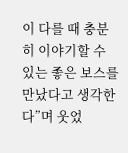이 다를 때 충분히 이야기할 수 있는 좋은 보스를 만났다고 생각한다”며 웃었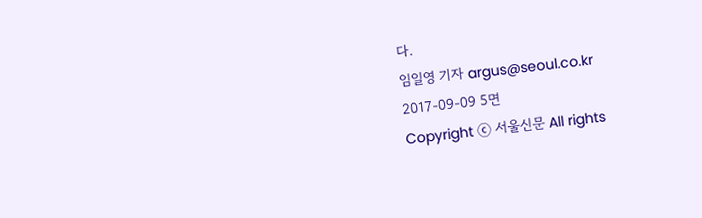다.
임일영 기자 argus@seoul.co.kr
2017-09-09 5면
Copyright ⓒ 서울신문 All rights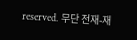reserved. 무단 전재-재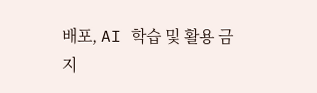배포, AI 학습 및 활용 금지